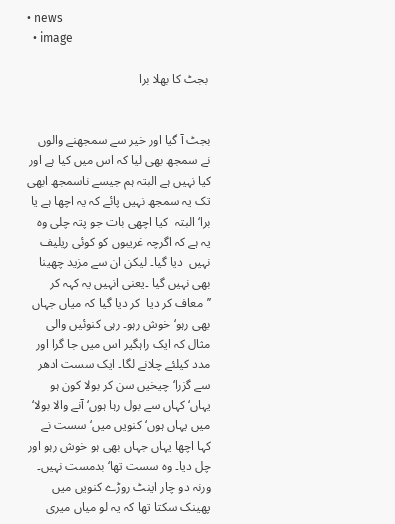• news
  • image

 بجٹ کا بھلا برا


بجٹ آ گیا اور خیر سے سمجھنے والوں نے سمجھ بھی لیا کہ اس میں کیا ہے اور کیا نہیں ہے البتہ ہم جیسے ناسمجھ ابھی تک یہ سمجھ نہیں پائے کہ یہ اچھا ہے یا برا‘ البتہ  کیا اچھی بات جو پتہ چلی وہ یہ ہے کہ اگرچہ غریبوں کو کوئی ریلیف نہیں  دیا گیا۔ لیکن ان سے مزید چھینا  بھی نہیں گیا ۔یعنی انہیں یہ کہہ کر ’’معاف کر دیا  کر دیا گیا کہ میاں جہاں بھی رہو‘ خوش رہو۔ رہی کنوئیں والی مثال کہ ایک راہگیر اس میں جا گرا اور مدد کیلئے چلانے لگا۔ ایک سست ادھر سے گزرا‘ چیخیں سن کر بولا کون ہو یہاں‘ کہاں سے بول رہا ہوں‘ آنے والا بولا‘ میں یہاں ہوں‘ کنویں میں‘ سست نے کہا اچھا یہاں جہاں بھی ہو خوش رہو اور چل دیا۔ وہ سست تھا‘ بدمست نہیں۔ ورنہ دو چار اینٹ روڑے کنویں میں پھینک سکتا تھا کہ یہ لو میاں میری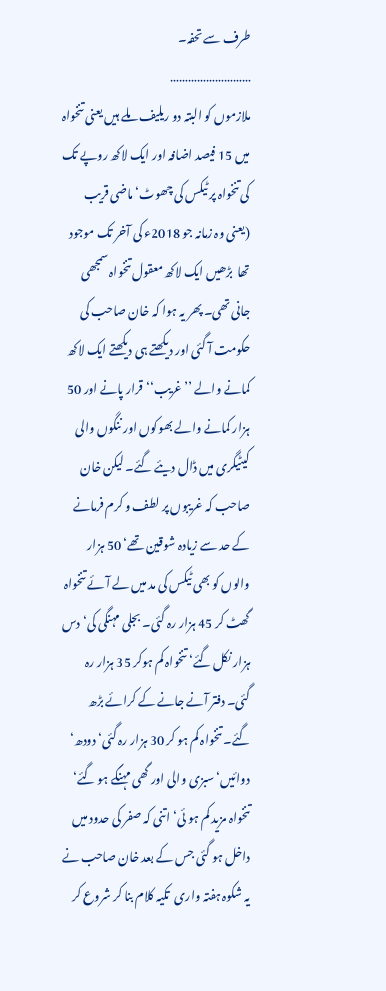طرف سے تحفہ۔
………………………
ملازموں کو البتہ دو ریلیف ملے ہیں یعنی تنخواہ میں 15 فیصد اضافہ اور ایک لاکھ روپے تک کی تنخواہ پر ٹیکس کی چھوٹ‘ ماضی قریب (یعنی وہ زمانہ جو 2018ء کی آخر تک موجود تھا  بڑھیں ایک لاکھ معقول تنخواہ سمجھی جانی تھی۔ پھر یہ ہوا کہ خان صاحب کی حکومت آ گئی اور دیکھتے ہی دیکھتے ایک لاکھ کمانے والے ’’غریب‘‘ قرار پانے اور 50 ہزار کمانے والے بھوکوں اور ننگوں والی کیٹیگری میں ڈال دیئے گئے۔ لیکن خان صاحب کہ غریبوں پر لطف و کرم فرمانے کے حد سے زیادہ شوقین تھے‘ 50 ہزار والوں کو بھی ٹیکس کی مد میں لے آئے تنخواہ گھٹ کر 45 ہزار رہ گئی۔ بجلی مہنگی کی‘ دس ہزار نکل گئے‘ تنخواہ کم ہوکر 35 ہزار رہ گئی۔ دفتر آنے جانے کے کرائے بڑھ گئے۔ تنخواہ کم ہو کر 30 ہزار رہ گئی‘ دودھ‘ دوائیں‘ سبزی والی اور گھی مہنگے ہو گئے‘ تنخواہ مزید کم ہو ئی‘ اتنی کہ صفر کی حدود میں داخل ہو گئی جس کے بعد خان صاحب نے یہ شکوہ ہفتہ واری  تکیہ کلام بنا کر شروع کر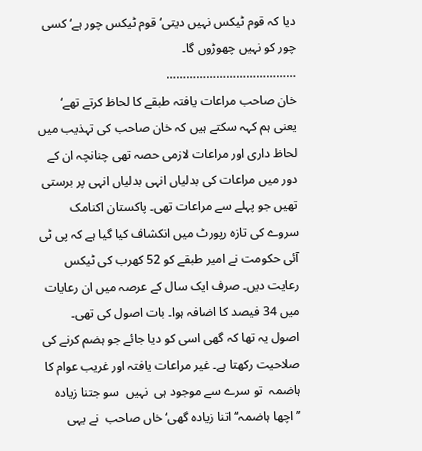دیا کہ قوم ٹیکس نہیں دیتی‘ قوم ٹیکس چور ہے‘ کسی چور کو نہیں چھوڑوں گا۔
…………………………………
خان صاحب مراعات یافتہ طبقے کا لحاظ کرتے تھے‘ یعنی ہم کہہ سکتے ہیں کہ خان صاحب کی تہذیب میں لحاظ داری اور مراعات لازمی حصہ تھی چنانچہ ان کے دور میں مراعات کی بدلیاں انہی بدلیاں انہی پر برستی تھیں جو پہلے سے مراعات تھی۔ پاکستان اکنامک سروے کی تازہ رپورٹ میں انکشاف کیا گیا ہے کہ پی ٹی آئی حکومت نے امیر طبقے کو 52 کھرب کی ٹیکس رعایت دیں۔ صرف ایک سال کے عرصہ میں ان رعایات میں 34 فیصد کا اضافہ ہوا۔ بات اصول کی تھی۔ اصول یہ تھا کہ گھی اسی کو دیا جائے جو ہضم کرنے کی صلاحیت رکھتا ہے۔ غیر مراعات یافتہ اور غریب عوام کا ہاضمہ  تو سرے سے موجود ہی  نہیں  سو جتنا زیادہ ’’اچھا ہاضمہ‘‘ اتنا زیادہ گھی‘ خاں صاحب  نے یہی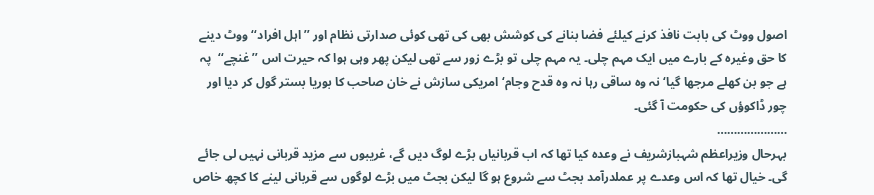اصول ووٹ کی بابت نافذ کرنے کیلئے فضا بنانے کی کوشش بھی کی تھی کوئی صدارتی نظام اور ’’اہل افراد‘‘ ووٹ دینے کا حق وغیرہ کے بارے میں ایک مہم چلی۔ یہ مہم چلی تو بڑے زور سے تھی لیکن پھر وہی ہوا کہ حیرت اس ’’غنچے‘‘  پہ ہے جو بن کھلے مرجھا گیا‘ نہ وہ ساقی رہا نہ وہ قدح وجام‘ امریکی سازش نے خان صاحب کا بوریا بستر گول کر دیا اور چور ڈاکوؤں کی حکومت آ گئی۔
…………………
بہرحال وزیراعظم شہبازشریف نے وعدہ کیا تھا کہ اب قربانیاں بڑے لوگ دیں گے، غریبوں سے مزید قربانی نہیں لی جائے گی۔ خیال تھا کہ اس وعدے پر عملدرآمد بجٹ سے شروع ہو گا لیکن بجٹ میں بڑے لوگوں سے قربانی لینے کا کچھ خاص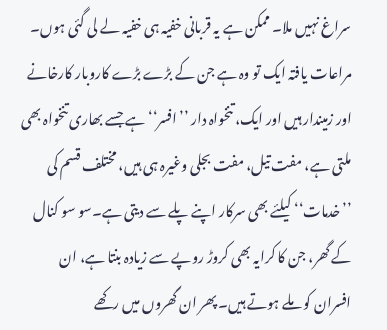سراغ نہیں ملا۔ ممکن ہے یہ قربانی خفیہ ہی خفیہ لے لی گئی ہوں۔
مراعات یافتہ ایک تو وہ ہے جن کے بڑے بڑے کاروبار کارخانے اور زمیندار ہیں اور ایک، تنخواہ دار ’’افسر‘‘ ہے جسے بھاری تنخواہ بھی ملتی ہے، مفت تیل، مفت بجلی وغیرہ ہی ہیں، مختلف قسم کی ’’خدمات‘‘ کیلئے بھی سرکار اپنے پلے سے دیتی ہے۔سو سو کنال کے گھر، جن کا کرایہ بھی کروڑ روپے سے زیادہ بنتا ہے، ان افسران کو ملے ہوتے ہیں۔ پھر ان گھروں میں رکھے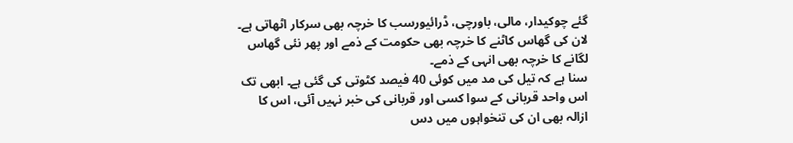گئے چوکیدار، مالی، باورچی، ڈرائیورسب کا خرچہ بھی سرکار اٹھاتی ہے۔ لان کی گھاس کاٹنے کا خرچہ بھی حکومت کے ذمے اور پھر نئی گھاس لگانے کا خرچہ بھی انہی کے ذمے۔
سنا ہے کہ تیل کی مد میں کوئی 40 فیصد کٹوتی کی گئی ہے۔ ابھی تک اس واحد قربانی کے سوا کسی اور قربانی کی خبر نہیں آئی، اس کا ازالہ بھی ان کی تنخواہوں میں دس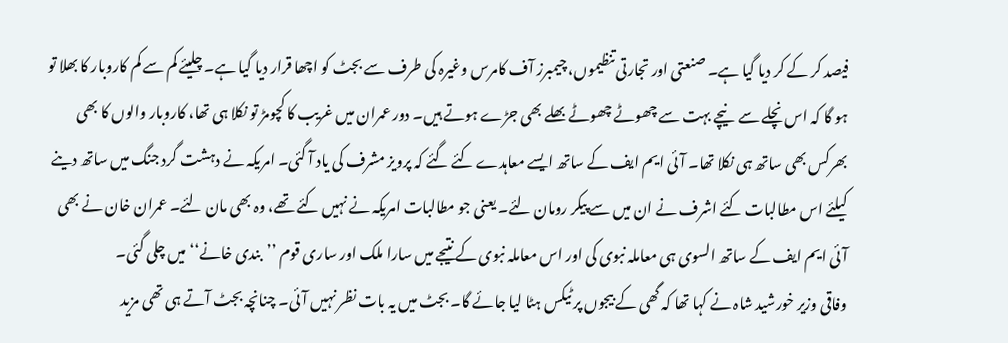فیصد کر کے کر دیا گیا ہے۔ صنعتی اور تجارتی تنظیموں، چیمبرز آف کامرس وغیرہ کی طرف سے بجٹ کو اچھا قرار دیا گیا ہے۔ چلیئے کم سے کم کاروبار کا بھلا تو ہو گا کہ اس نچلے سے  نیچے بہت سے چھوٹے چھوٹے بھلے بھی جڑے ہوتے ہیں۔ دور عمران میں غریب کا کچومڑ تو نکلا ہی تھا، کاروبار والوں کا بھی بھرکس بھی ساتھ ہی نکلا تھا۔ آئی ایم ایف کے ساتھ ایسے معاہدے کئے گئے کہ پرویز مشرف کی یاد آ گئی۔ امریکہ نے دہشت گرد جنگ میں ساتھ دینے کیلئے اس مطالبات کئے اشرف نے ان میں سے پیکر رومان لئے۔ یعنی جو مطالبات امریکہ نے نہیں کئے تھے، وہ بھی مان لئے۔ عمران خان نے بھی آئی ایم ایف کے ساتھ السوی ہی معاملہ نبوی کی اور اس معاملہ نبوی کے نتیجے میں سارا ملک اور ساری قوم ’’بندی خانے‘‘ میں چلی گئی۔
وفاقی وزیر خورشید شاہ نے کہا تھا کہ گھی کے بیجوں پر ٹیکس ہٹا لیا جائے گا۔ بجٹ میں یہ بات نظر نہیں آئی۔ چنانچہ بجٹ آتے ہی تھی مزید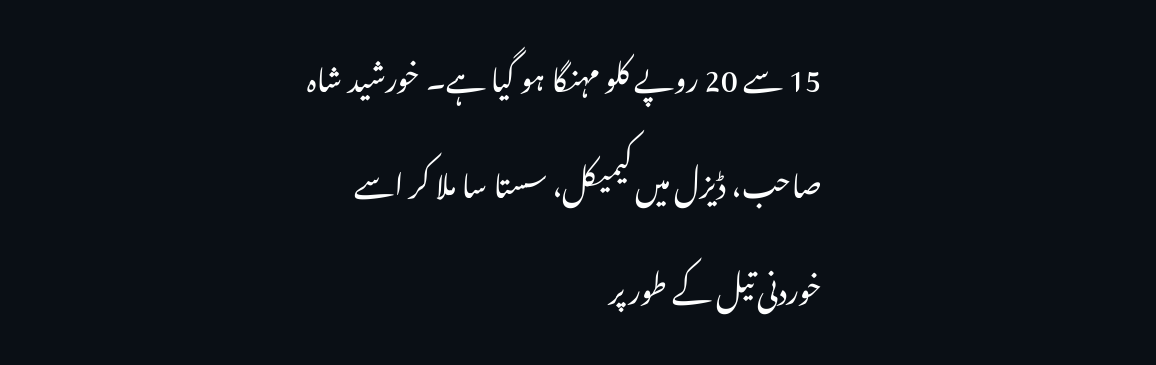15 سے 20 روپے کلو مہنگا ہو گیا ہے۔ خورشید شاہ صاحب، ڈیزل میں کیمیکل، سستا سا ملا کر اسے خوردنی تیل کے طور پر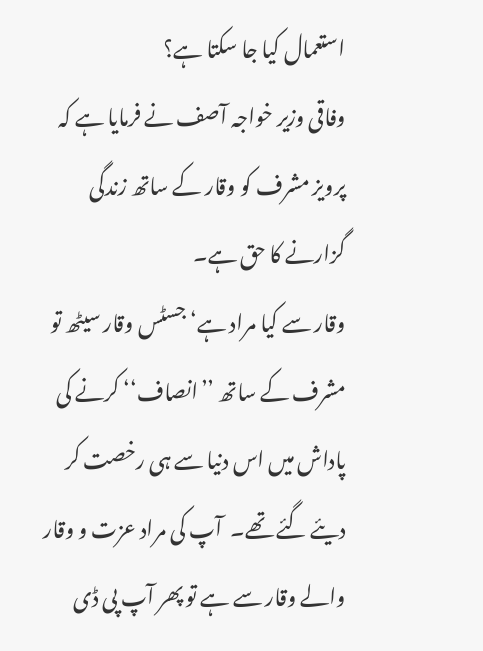استعمال کیا جا سکتا ہے؟
وفاقی وزیر خواجہ آصف نے فرمایا ہے کہ پرویز مشرف کو وقار کے ساتھ زندگی گزارنے کا حق ہے۔
وقار سے کیا مراد ہے‘ جسٹس وقار سیٹھ تو مشرف کے ساتھ ’’انصاف‘‘ کرنے کی پاداش میں اس دنیا سے ہی رخصت کر دیئے گئے تھے۔  آپ کی مراد عزت و وقار والے وقار سے ہے تو پھر آپ پی ڈی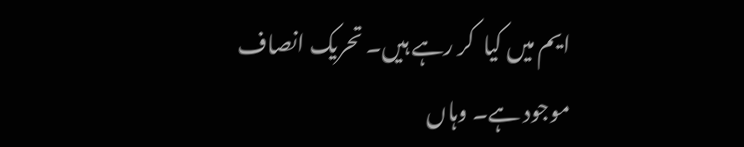ایم میں کیا  کر رہے ہیں۔ تحریک انصاف موجود ہے۔ وہاں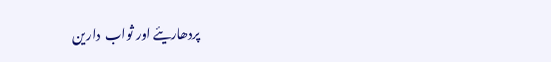پردھاریئے اور ثواب  دارین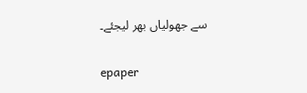سے جھولیاں بھر لیجئے۔

epaper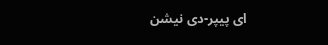ای پیپر-دی نیشن